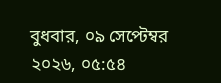বুধবার, ০৯ সেপ্টেম্বর ২০২৬, ০৫:৫৪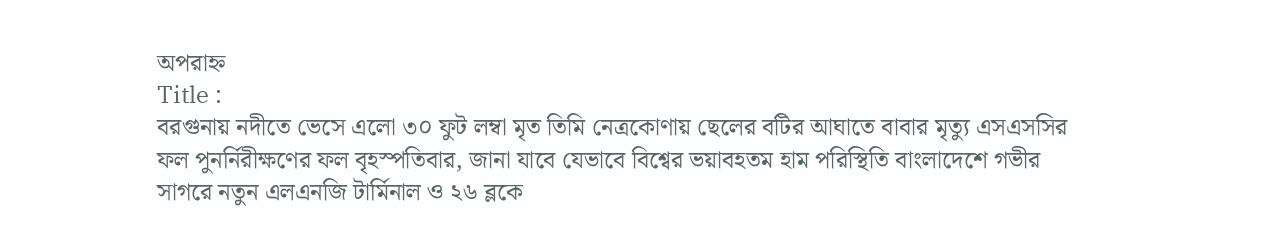অপরাহ্ন
Title :
বরগুনায় নদীতে ভেসে এলো ৩০ ফুট লম্বা মৃত তিমি নেত্রকোণায় ছেলের বটির আঘাতে বাবার মৃত্যু এসএসসির ফল পুনর্নিরীক্ষণের ফল বৃহস্পতিবার, জানা যাবে যেভাবে বিশ্বের ভয়াবহতম হাম পরিস্থিতি বাংলাদেশে গভীর সাগরে নতুন এলএনজি টার্মিনাল ও ২৬ ব্লকে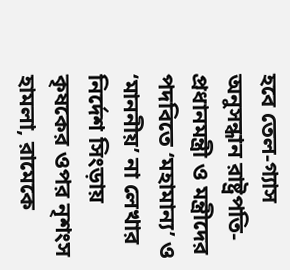হবে তেল-গ্যাস অনুসন্ধান রাষ্ট্রপতি-প্রধানমন্ত্রী ও মন্ত্রীদের পদবিতে ‘মহামান্য’ ও ‘মাননীয়’ না লেখার নির্দেশ সিংড়ায় কৃষকের ওপর নৃশংস হামলা, রামেকে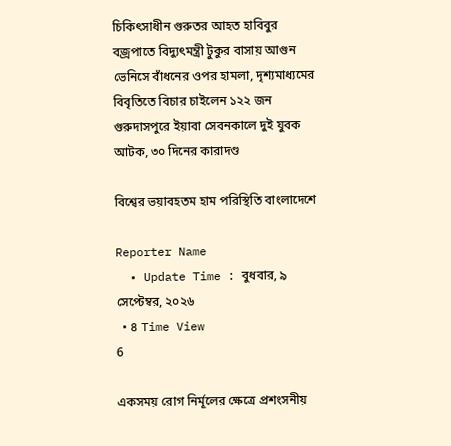চিকিৎসাধীন গুরুতর আহত হাবিবুর বজ্রপাতে বিদ্যুৎমন্ত্রী টুকুর বাসায় আগুন ভেনিসে বাঁধনের ওপর হামলা, দৃশ্যমাধ্যমের বিবৃতিতে বিচার চাইলেন ১২২ জন গুরুদাসপুরে ইয়াবা সেবনকালে দুই যুবক আটক, ৩০ দিনের কারাদণ্ড

বিশ্বের ভয়াবহতম হাম পরিস্থিতি বাংলাদেশে

Reporter Name
  • Update Time : বুধবার, ৯ সেপ্টেম্বর, ২০২৬
  • ৪ Time View
6

একসময় রোগ নির্মূলের ক্ষেত্রে প্রশংসনীয়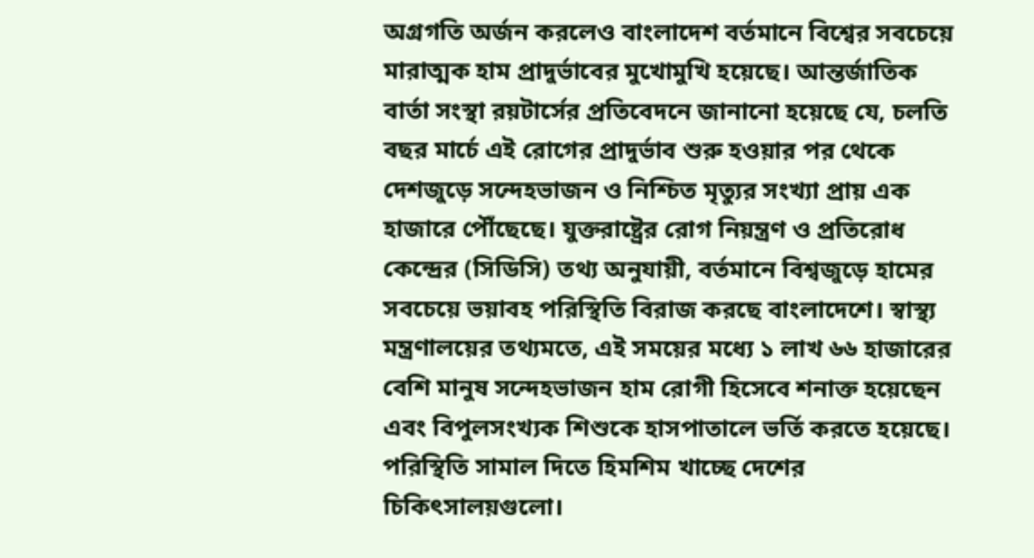অগ্রগতি অর্জন করলেও বাংলাদেশ বর্তমানে বিশ্বের সবচেয়ে মারাত্মক হাম প্রাদুর্ভাবের মুখোমুখি হয়েছে। আন্তর্জাতিক বার্তা সংস্থা রয়টার্সের প্রতিবেদনে জানানো হয়েছে যে, চলতি বছর মার্চে এই রোগের প্রাদুর্ভাব শুরু হওয়ার পর থেকে দেশজুড়ে সন্দেহভাজন ও নিশ্চিত মৃত্যুর সংখ্যা প্রায় এক হাজারে পৌঁছেছে। যুক্তরাষ্ট্রের রোগ নিয়ন্ত্রণ ও প্রতিরোধ কেন্দ্রের (সিডিসি) তথ্য অনুযায়ী, বর্তমানে বিশ্বজুড়ে হামের সবচেয়ে ভয়াবহ পরিস্থিতি বিরাজ করছে বাংলাদেশে। স্বাস্থ্য মন্ত্রণালয়ের তথ্যমতে, এই সময়ের মধ্যে ১ লাখ ৬৬ হাজারের বেশি মানুষ সন্দেহভাজন হাম রোগী হিসেবে শনাক্ত হয়েছেন এবং বিপুলসংখ্যক শিশুকে হাসপাতালে ভর্তি করতে হয়েছে। পরিস্থিতি সামাল দিতে হিমশিম খাচ্ছে দেশের চিকিৎসালয়গুলো।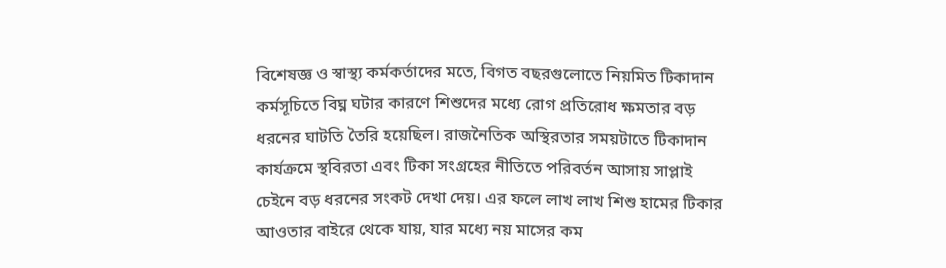বিশেষজ্ঞ ও স্বাস্থ্য কর্মকর্তাদের মতে, বিগত বছরগুলোতে নিয়মিত টিকাদান কর্মসূচিতে বিঘ্ন ঘটার কারণে শিশুদের মধ্যে রোগ প্রতিরোধ ক্ষমতার বড় ধরনের ঘাটতি তৈরি হয়েছিল। রাজনৈতিক অস্থিরতার সময়টাতে টিকাদান কার্যক্রমে স্থবিরতা এবং টিকা সংগ্রহের নীতিতে পরিবর্তন আসায় সাপ্লাই চেইনে বড় ধরনের সংকট দেখা দেয়। এর ফলে লাখ লাখ শিশু হামের টিকার আওতার বাইরে থেকে যায়, যার মধ্যে নয় মাসের কম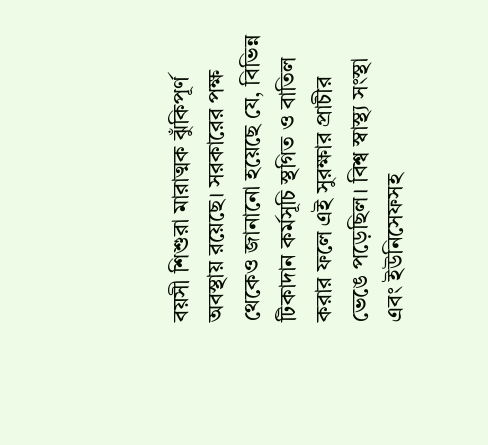বয়সী শিশুরা মারাত্মক ঝুঁকিপূর্ণ অবস্থায় রয়েছে। সরকারের পক্ষ থেকেও জানানো হয়েছে যে, বিভিন্ন টিকাদান কর্মসূচি স্থগিত ও বাতিল করার ফলে এই সুরক্ষার প্রাচীর ভেঙে পড়েছিল। বিশ্ব স্বাস্থ্য সংস্থা এবং ইউনিসেফসহ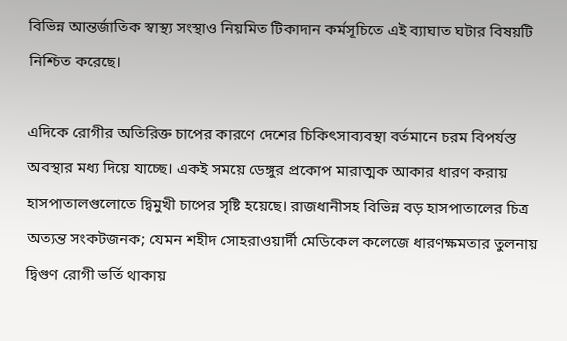বিভিন্ন আন্তর্জাতিক স্বাস্থ্য সংস্থাও নিয়মিত টিকাদান কর্মসূচিতে এই ব্যাঘাত ঘটার বিষয়টি নিশ্চিত করেছে।

এদিকে রোগীর অতিরিক্ত চাপের কারণে দেশের চিকিৎসাব্যবস্থা বর্তমানে চরম বিপর্যস্ত অবস্থার মধ্য দিয়ে যাচ্ছে। একই সময়ে ডেঙ্গুর প্রকোপ মারাত্মক আকার ধারণ করায় হাসপাতালগুলোতে দ্বিমুখী চাপের সৃষ্টি হয়েছে। রাজধানীসহ বিভিন্ন বড় হাসপাতালের চিত্র অত্যন্ত সংকটজনক; যেমন শহীদ সোহরাওয়ার্দী মেডিকেল কলেজে ধারণক্ষমতার তুলনায় দ্বিগুণ রোগী ভর্তি থাকায়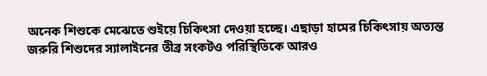অনেক শিশুকে মেঝেতে শুইয়ে চিকিৎসা দেওয়া হচ্ছে। এছাড়া হামের চিকিৎসায় অত্যন্ত জরুরি শিশুদের স্যালাইনের তীব্র সংকটও পরিস্থিতিকে আরও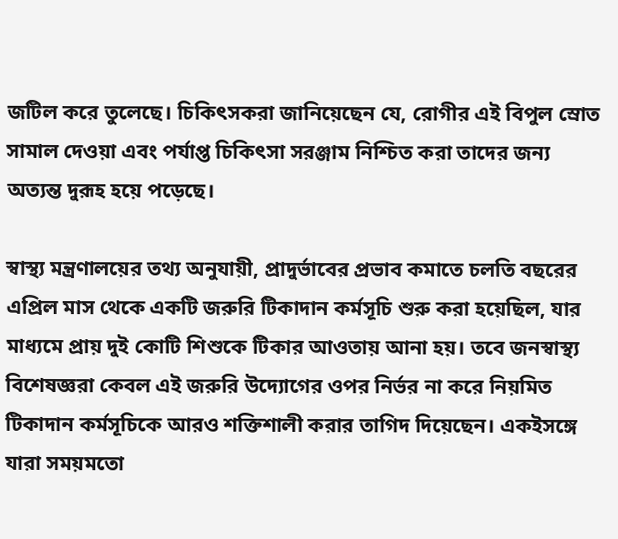জটিল করে তুলেছে। চিকিৎসকরা জানিয়েছেন যে, রোগীর এই বিপুল স্রোত সামাল দেওয়া এবং পর্যাপ্ত চিকিৎসা সরঞ্জাম নিশ্চিত করা তাদের জন্য অত্যন্ত দুরূহ হয়ে পড়েছে।

স্বাস্থ্য মন্ত্রণালয়ের তথ্য অনুযায়ী, প্রাদুর্ভাবের প্রভাব কমাতে চলতি বছরের এপ্রিল মাস থেকে একটি জরুরি টিকাদান কর্মসূচি শুরু করা হয়েছিল, যার মাধ্যমে প্রায় দুই কোটি শিশুকে টিকার আওতায় আনা হয়। তবে জনস্বাস্থ্য বিশেষজ্ঞরা কেবল এই জরুরি উদ্যোগের ওপর নির্ভর না করে নিয়মিত টিকাদান কর্মসূচিকে আরও শক্তিশালী করার তাগিদ দিয়েছেন। একইসঙ্গে যারা সময়মতো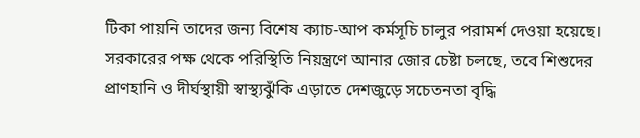টিকা পায়নি তাদের জন্য বিশেষ ক্যাচ-আপ কর্মসূচি চালুর পরামর্শ দেওয়া হয়েছে। সরকারের পক্ষ থেকে পরিস্থিতি নিয়ন্ত্রণে আনার জোর চেষ্টা চলছে, তবে শিশুদের প্রাণহানি ও দীর্ঘস্থায়ী স্বাস্থ্যঝুঁকি এড়াতে দেশজুড়ে সচেতনতা বৃদ্ধি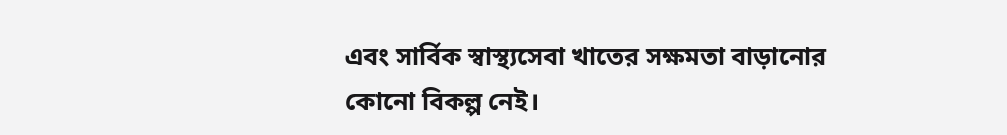এবং সার্বিক স্বাস্থ্যসেবা খাতের সক্ষমতা বাড়ানোর কোনো বিকল্প নেই।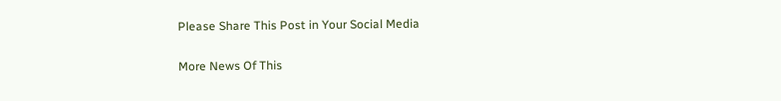Please Share This Post in Your Social Media

More News Of This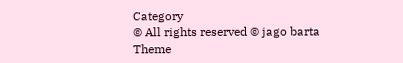Category
© All rights reserved © jago barta
Theme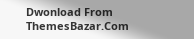Dwonload From ThemesBazar.Com